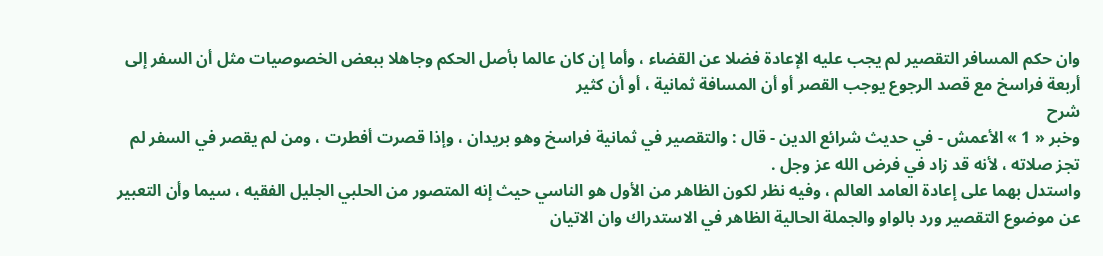وان حكم المسافر التقصير لم يجب عليه الإعادة فضلا عن القضاء ، وأما إن كان عالما بأصل الحكم وجاهلا ببعض الخصوصيات مثل أن السفر إلى أربعة فراسخ مع قصد الرجوع يوجب القصر أو أن المسافة ثمانية ، أو أن كثير
شرح
وخبر « 1 » الأعمش - في حديث شرائع الدين - قال : والتقصير في ثمانية فراسخ وهو بريدان ، وإذا قصرت أفطرت ، ومن لم يقصر في السفر لم تجز صلاته ، لأنه قد زاد في فرض الله عز وجل .
واستدل بهما على إعادة العامد العالم ، وفيه نظر لكون الظاهر من الأول هو الناسي حيث إنه المتصور من الحلبي الجليل الفقيه ، سيما وأن التعبير عن موضوع التقصير ورد بالواو والجملة الحالية الظاهر في الاستدراك وان الاتيان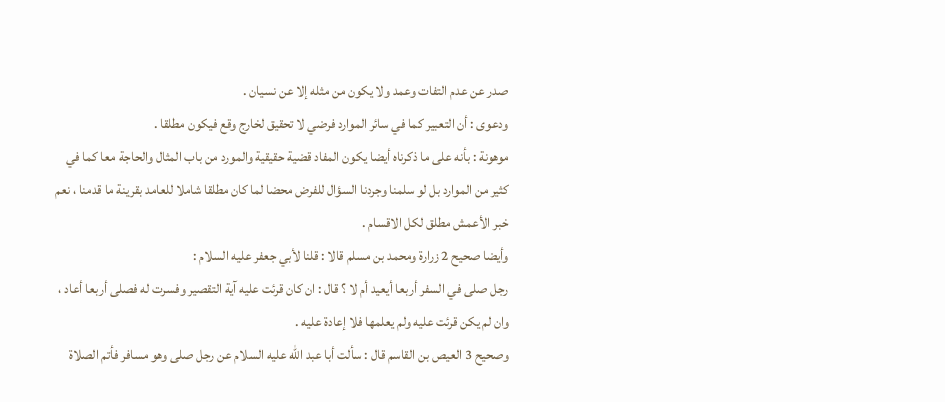صدر عن عدم التفات وعمد ولا يكون من مثله إلا عن نسيان .
ودعوى : أن التعبير كما في سائر الموارد فرضي لا تحقيق لخارج وقع فيكون مطلقا .
موهونة : بأنه على ما ذكرناه أيضا يكون المفاد قضية حقيقية والمورد من باب المثال والحاجة معا كما في كثير من الموارد بل لو سلمنا وجردنا السؤال للفرض محضا لما كان مطلقا شاملا للعامد بقرينة ما قدمنا ، نعم خبر الأعمش مطلق لكل الاقسام .
وأيضا صحيح 2 زرارة ومحمد بن مسلم قالا : قلنا لأبي جعفر عليه السلام :
رجل صلى في السفر أربعا أيعيد أم لا ؟ قال : ان كان قرئت عليه آية التقصير وفسرت له فصلى أربعا أعاد ، وان لم يكن قرئت عليه ولم يعلمها فلا إعادة عليه .
وصحيح 3 العيص بن القاسم قال : سألت أبا عبد الله عليه السلام عن رجل صلى وهو مسافر فأتم الصلاة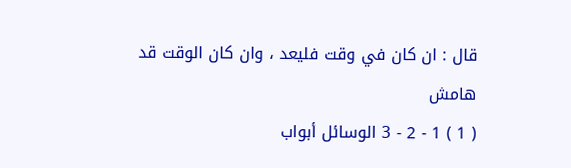قال : ان كان في وقت فليعد ، وان كان الوقت قد
هامش
( 1 ) 1 - 2 - 3 الوسائل أبواب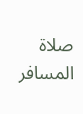صلاة المسافر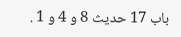باب 17 حديث 8 و 4 و 1 .